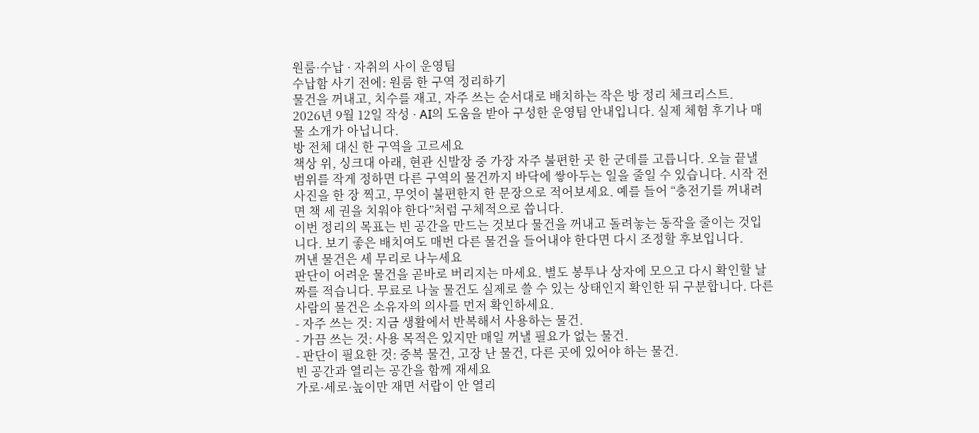원룸·수납 · 자취의 사이 운영팀
수납함 사기 전에: 원룸 한 구역 정리하기
물건을 꺼내고, 치수를 재고, 자주 쓰는 순서대로 배치하는 작은 방 정리 체크리스트.
2026년 9월 12일 작성 · AI의 도움을 받아 구성한 운영팀 안내입니다. 실제 체험 후기나 매물 소개가 아닙니다.
방 전체 대신 한 구역을 고르세요
책상 위, 싱크대 아래, 현관 신발장 중 가장 자주 불편한 곳 한 군데를 고릅니다. 오늘 끝낼 범위를 작게 정하면 다른 구역의 물건까지 바닥에 쌓아두는 일을 줄일 수 있습니다. 시작 전 사진을 한 장 찍고, 무엇이 불편한지 한 문장으로 적어보세요. 예를 들어 “충전기를 꺼내려면 책 세 권을 치워야 한다”처럼 구체적으로 씁니다.
이번 정리의 목표는 빈 공간을 만드는 것보다 물건을 꺼내고 돌려놓는 동작을 줄이는 것입니다. 보기 좋은 배치여도 매번 다른 물건을 들어내야 한다면 다시 조정할 후보입니다.
꺼낸 물건은 세 무리로 나누세요
판단이 어려운 물건을 곧바로 버리지는 마세요. 별도 봉투나 상자에 모으고 다시 확인할 날짜를 적습니다. 무료로 나눌 물건도 실제로 쓸 수 있는 상태인지 확인한 뒤 구분합니다. 다른 사람의 물건은 소유자의 의사를 먼저 확인하세요.
- 자주 쓰는 것: 지금 생활에서 반복해서 사용하는 물건.
- 가끔 쓰는 것: 사용 목적은 있지만 매일 꺼낼 필요가 없는 물건.
- 판단이 필요한 것: 중복 물건, 고장 난 물건, 다른 곳에 있어야 하는 물건.
빈 공간과 열리는 공간을 함께 재세요
가로·세로·높이만 재면 서랍이 안 열리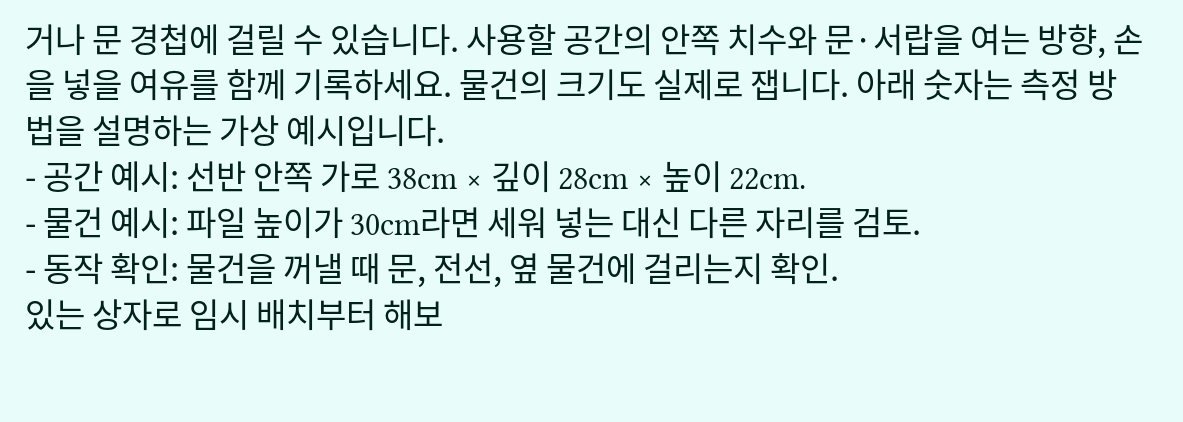거나 문 경첩에 걸릴 수 있습니다. 사용할 공간의 안쪽 치수와 문·서랍을 여는 방향, 손을 넣을 여유를 함께 기록하세요. 물건의 크기도 실제로 잽니다. 아래 숫자는 측정 방법을 설명하는 가상 예시입니다.
- 공간 예시: 선반 안쪽 가로 38cm × 깊이 28cm × 높이 22cm.
- 물건 예시: 파일 높이가 30cm라면 세워 넣는 대신 다른 자리를 검토.
- 동작 확인: 물건을 꺼낼 때 문, 전선, 옆 물건에 걸리는지 확인.
있는 상자로 임시 배치부터 해보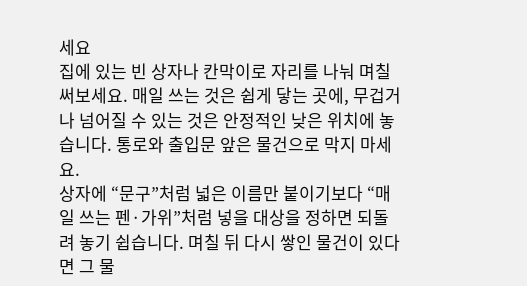세요
집에 있는 빈 상자나 칸막이로 자리를 나눠 며칠 써보세요. 매일 쓰는 것은 쉽게 닿는 곳에, 무겁거나 넘어질 수 있는 것은 안정적인 낮은 위치에 놓습니다. 통로와 출입문 앞은 물건으로 막지 마세요.
상자에 “문구”처럼 넓은 이름만 붙이기보다 “매일 쓰는 펜·가위”처럼 넣을 대상을 정하면 되돌려 놓기 쉽습니다. 며칠 뒤 다시 쌓인 물건이 있다면 그 물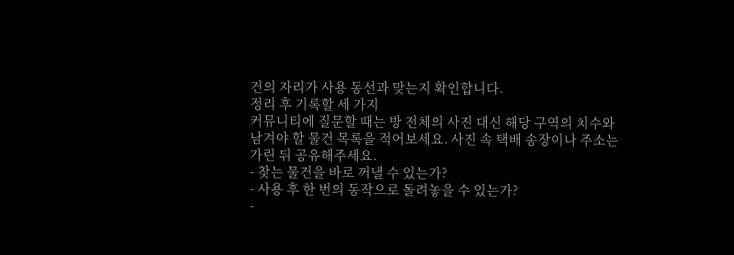건의 자리가 사용 동선과 맞는지 확인합니다.
정리 후 기록할 세 가지
커뮤니티에 질문할 때는 방 전체의 사진 대신 해당 구역의 치수와 남겨야 할 물건 목록을 적어보세요. 사진 속 택배 송장이나 주소는 가린 뒤 공유해주세요.
- 찾는 물건을 바로 꺼낼 수 있는가?
- 사용 후 한 번의 동작으로 돌려놓을 수 있는가?
-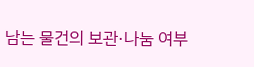남는 물건의 보관·나눔 여부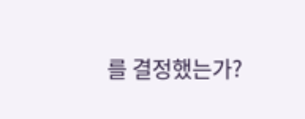를 결정했는가?